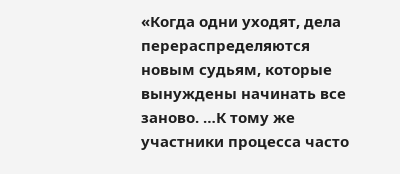«Когда одни уходят, дела перераспределяются новым судьям, которые вынуждены начинать все заново. …К тому же участники процесса часто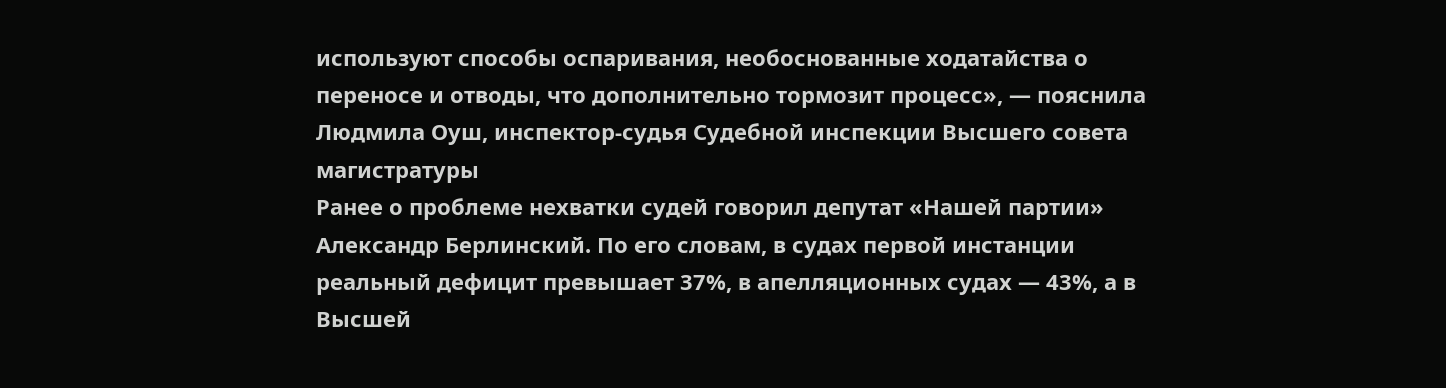используют способы оспаривания, необоснованные ходатайства о переносе и отводы, что дополнительно тормозит процесс», — пояснила Людмила Оуш, инспектор-судья Судебной инспекции Высшего совета магистратуры
Ранее о проблеме нехватки судей говорил депутат «Нашей партии» Александр Берлинский. По его словам, в судах первой инстанции реальный дефицит превышает 37%, в апелляционных судах — 43%, а в Высшей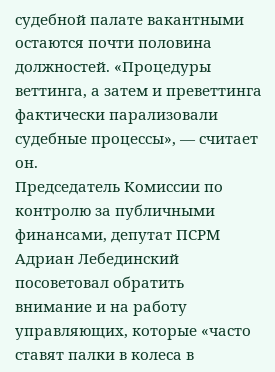судебной палате вакантными остаются почти половина должностей. «Процедуры веттинга, а затем и преветтинга фактически парализовали судебные процессы», — считает он.
Председатель Комиссии по контролю за публичными финансами, депутат ПСРМ Адриан Лебединский посоветовал обратить внимание и на работу управляющих, которые «часто ставят палки в колеса в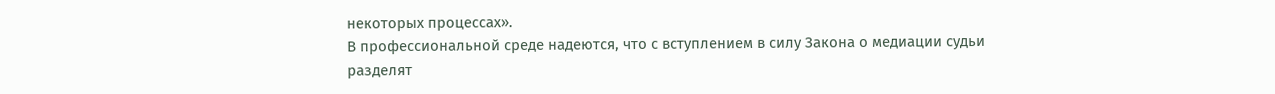некоторых процессах».
В профессиональной среде надеются, что с вступлением в силу Закона о медиации судьи разделят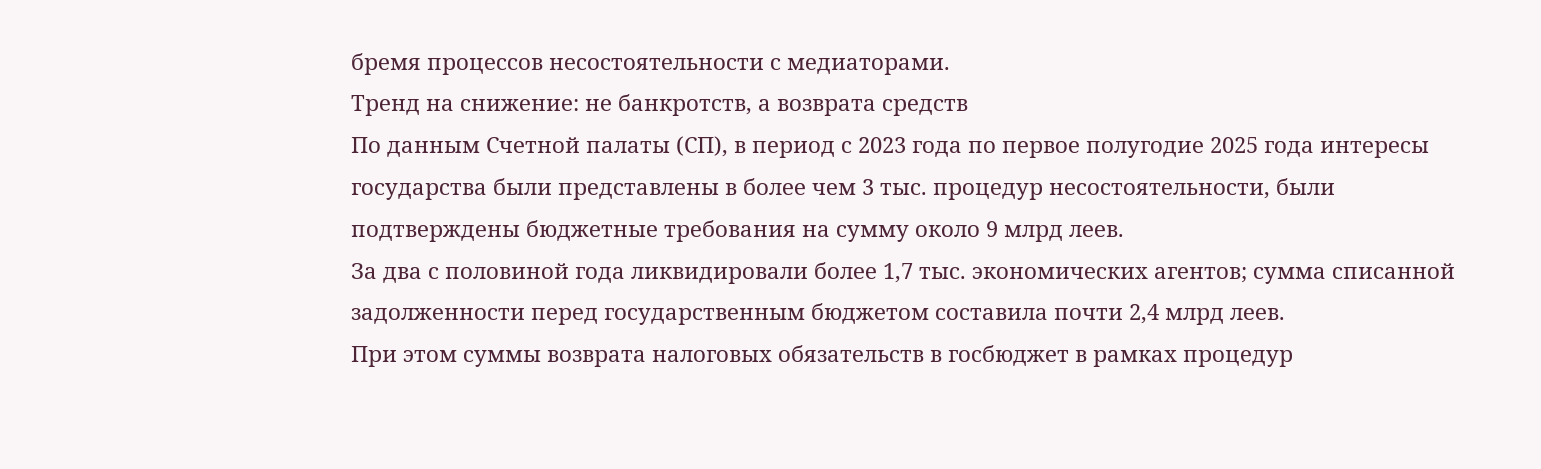бремя процессов несостоятельности с медиаторами.
Тренд на снижение: не банкротств, а возврата средств
По данным Счетной палаты (СП), в период с 2023 года по первое полугодие 2025 года интересы государства были представлены в более чем 3 тыс. процедур несостоятельности, были подтверждены бюджетные требования на сумму около 9 млрд леев.
За два с половиной года ликвидировали более 1,7 тыс. экономических агентов; сумма списанной задолженности перед государственным бюджетом составила почти 2,4 млрд леев.
При этом суммы возврата налоговых обязательств в госбюджет в рамках процедур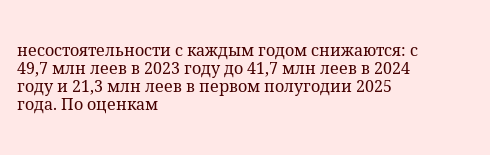несостоятельности с каждым годом снижаются: с 49,7 млн леев в 2023 году до 41,7 млн леев в 2024 году и 21,3 млн леев в первом полугодии 2025 года. По оценкам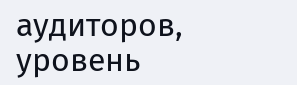аудиторов, уровень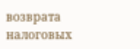возврата налоговых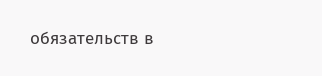обязательств в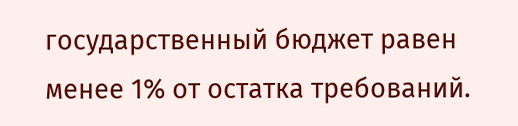государственный бюджет равен менее 1% от остатка требований.